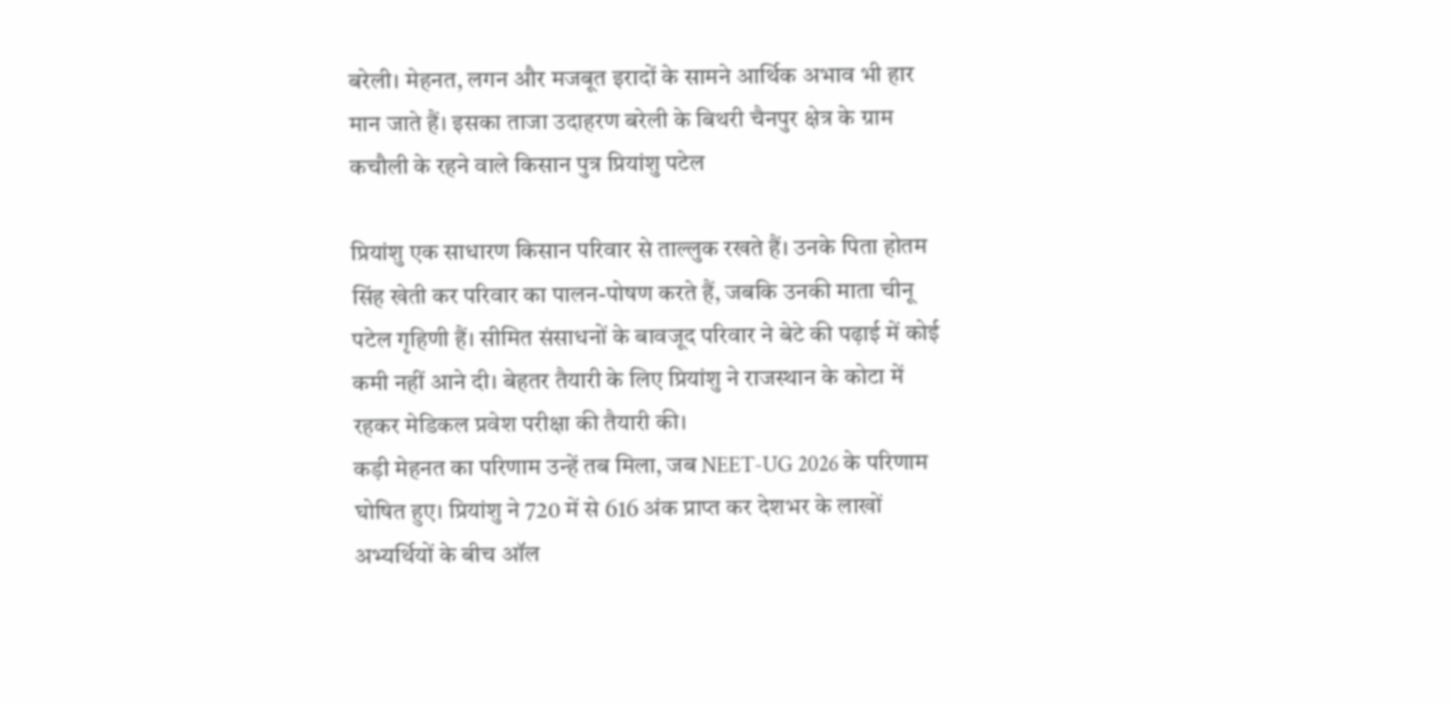बरेली। मेहनत, लगन और मजबूत इरादों के सामने आर्थिक अभाव भी हार मान जाते हैं। इसका ताजा उदाहरण बरेली के बिथरी चैनपुर क्षेत्र के ग्राम कचौली के रहने वाले किसान पुत्र प्रियांशु पटेल

प्रियांशु एक साधारण किसान परिवार से ताल्लुक रखते हैं। उनके पिता होतम सिंह खेती कर परिवार का पालन-पोषण करते हैं, जबकि उनकी माता चीनू पटेल गृहिणी हैं। सीमित संसाधनों के बावजूद परिवार ने बेटे की पढ़ाई में कोई कमी नहीं आने दी। बेहतर तैयारी के लिए प्रियांशु ने राजस्थान के कोटा में रहकर मेडिकल प्रवेश परीक्षा की तैयारी की।
कड़ी मेहनत का परिणाम उन्हें तब मिला, जब NEET-UG 2026 के परिणाम घोषित हुए। प्रियांशु ने 720 में से 616 अंक प्राप्त कर देशभर के लाखों अभ्यर्थियों के बीच ऑल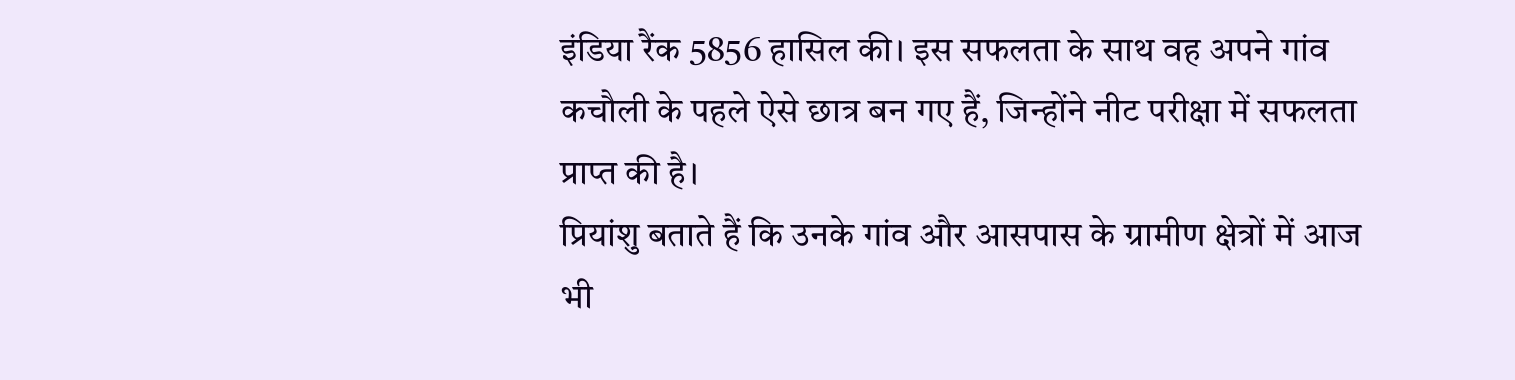इंडिया रैंक 5856 हासिल की। इस सफलता के साथ वह अपने गांव कचौली के पहले ऐसे छात्र बन गए हैं, जिन्होंने नीट परीक्षा में सफलता प्राप्त की है।
प्रियांशु बताते हैं कि उनके गांव और आसपास के ग्रामीण क्षेत्रों में आज भी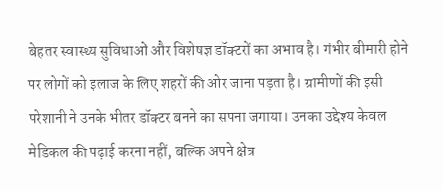बेहतर स्वास्थ्य सुविधाओं और विशेषज्ञ डॉक्टरों का अभाव है। गंभीर बीमारी होने पर लोगों को इलाज के लिए शहरों की ओर जाना पड़ता है। ग्रामीणों की इसी परेशानी ने उनके भीतर डॉक्टर बनने का सपना जगाया। उनका उद्देश्य केवल मेडिकल की पढ़ाई करना नहीं, बल्कि अपने क्षेत्र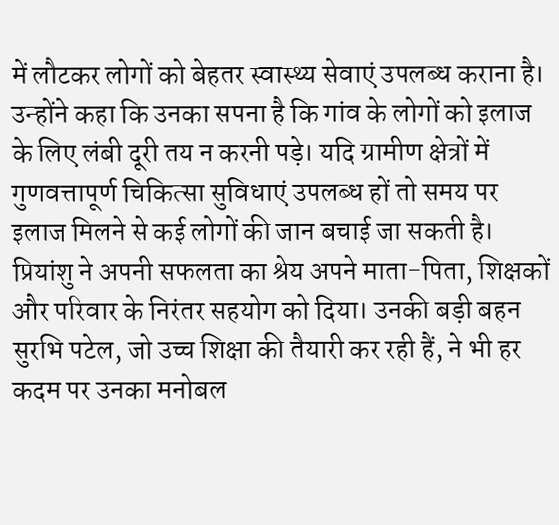में लौटकर लोगों को बेहतर स्वास्थ्य सेवाएं उपलब्ध कराना है।
उन्होंने कहा कि उनका सपना है कि गांव के लोगों को इलाज के लिए लंबी दूरी तय न करनी पड़े। यदि ग्रामीण क्षेत्रों में गुणवत्तापूर्ण चिकित्सा सुविधाएं उपलब्ध हों तो समय पर इलाज मिलने से कई लोगों की जान बचाई जा सकती है।
प्रियांशु ने अपनी सफलता का श्रेय अपने माता-पिता, शिक्षकों और परिवार के निरंतर सहयोग को दिया। उनकी बड़ी बहन सुरभि पटेल, जो उच्च शिक्षा की तैयारी कर रही हैं, ने भी हर कदम पर उनका मनोबल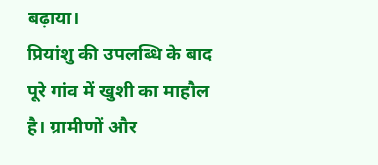बढ़ाया।
प्रियांशु की उपलब्धि के बाद पूरे गांव में खुशी का माहौल है। ग्रामीणों और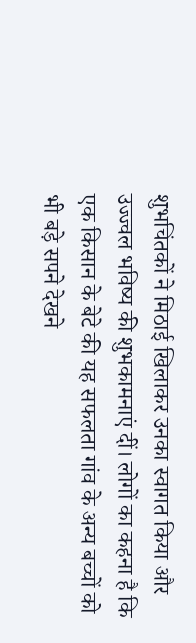शुभचिंतकों ने मिठाई खिलाकर उनका स्वागत किया और उज्ज्वल भविष्य की शुभकामनाएं दीं। लोगों का कहना है कि एक किसान के बेटे की यह सफलता गांव के अन्य बच्चों को भी बड़े सपने देखने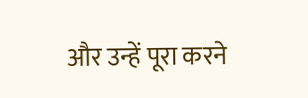और उन्हें पूरा करने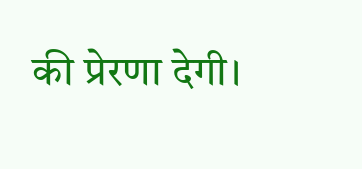की प्रेरणा देगी।